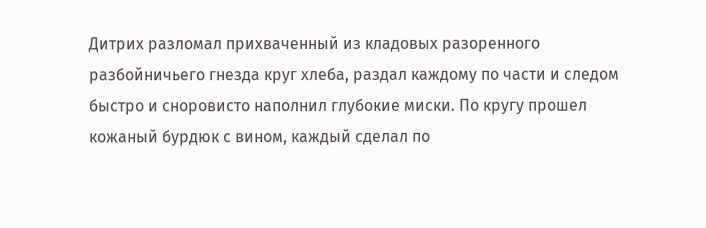Дитрих разломал прихваченный из кладовых разоренного разбойничьего гнезда круг хлеба, раздал каждому по части и следом быстро и сноровисто наполнил глубокие миски. По кругу прошел кожаный бурдюк с вином, каждый сделал по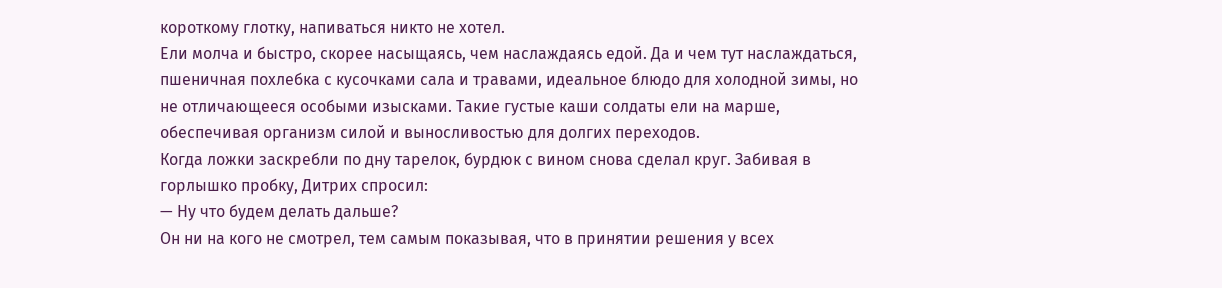короткому глотку, напиваться никто не хотел.
Ели молча и быстро, скорее насыщаясь, чем наслаждаясь едой. Да и чем тут наслаждаться, пшеничная похлебка с кусочками сала и травами, идеальное блюдо для холодной зимы, но не отличающееся особыми изысками. Такие густые каши солдаты ели на марше, обеспечивая организм силой и выносливостью для долгих переходов.
Когда ложки заскребли по дну тарелок, бурдюк с вином снова сделал круг. Забивая в горлышко пробку, Дитрих спросил:
— Ну что будем делать дальше?
Он ни на кого не смотрел, тем самым показывая, что в принятии решения у всех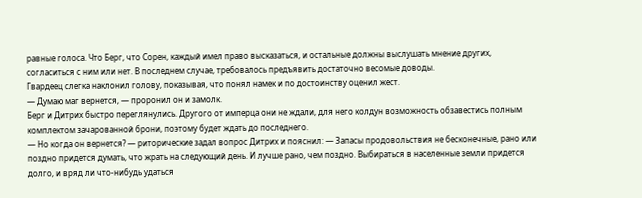равные голоса. Что Берг, что Сорен, каждый имел право высказаться, и остальные должны выслушать мнение других, согласиться с ним или нет. В последнем случае, требовалось предъявить достаточно весомые доводы.
Гвардеец слегка наклонил голову, показывая, что понял намек и по достоинству оценил жест.
— Думаю маг вернется, — проронил он и замолк.
Берг и Дитрих быстро переглянулись. Другого от имперца они не ждали, для него колдун возможность обзавестись полным комплектом зачарованной брони, поэтому будет ждать до последнего.
— Но когда он вернется? — риторические задал вопрос Дитрих и пояснил: — Запасы продовольствия не бесконечные, рано или поздно придется думать, что жрать на следующий день. И лучше рано, чем поздно. Выбираться в населенные земли придется долго, и вряд ли что-нибудь удаться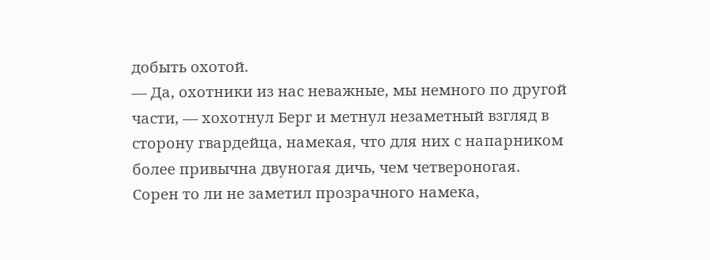добыть охотой.
— Да, охотники из нас неважные, мы немного по другой части, — хохотнул Берг и метнул незаметный взгляд в сторону гвардейца, намекая, что для них с напарником более привычна двуногая дичь, чем четвероногая.
Сорен то ли не заметил прозрачного намека,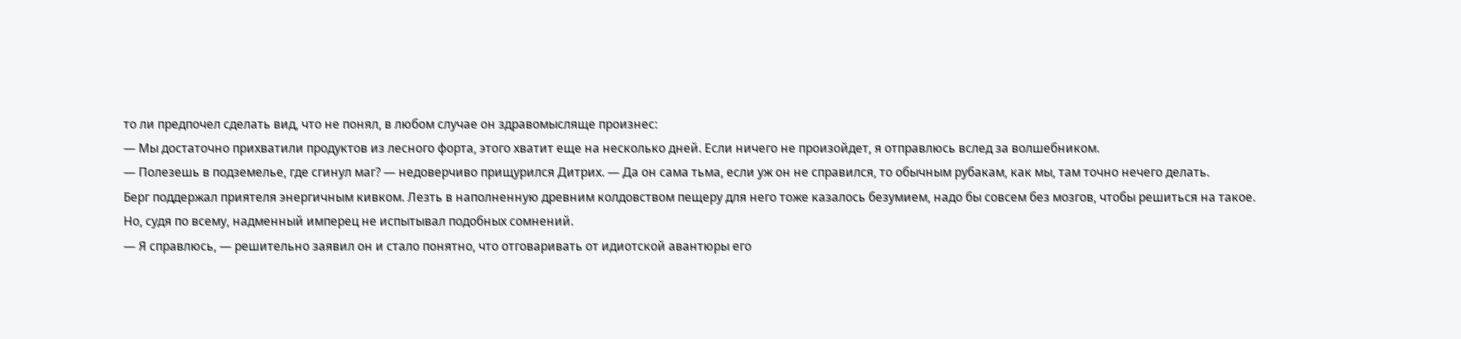то ли предпочел сделать вид, что не понял, в любом случае он здравомысляще произнес:
— Мы достаточно прихватили продуктов из лесного форта, этого хватит еще на несколько дней. Если ничего не произойдет, я отправлюсь вслед за волшебником.
— Полезешь в подземелье, где сгинул маг? — недоверчиво прищурился Дитрих. — Да он сама тьма, если уж он не справился, то обычным рубакам, как мы, там точно нечего делать.
Берг поддержал приятеля энергичным кивком. Лезть в наполненную древним колдовством пещеру для него тоже казалось безумием, надо бы совсем без мозгов, чтобы решиться на такое.
Но, судя по всему, надменный имперец не испытывал подобных сомнений.
— Я справлюсь, — решительно заявил он и стало понятно, что отговаривать от идиотской авантюры его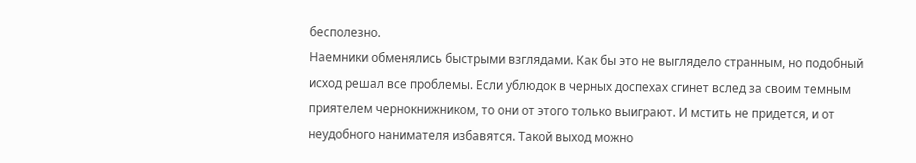бесполезно.
Наемники обменялись быстрыми взглядами. Как бы это не выглядело странным, но подобный исход решал все проблемы. Если ублюдок в черных доспехах сгинет вслед за своим темным приятелем чернокнижником, то они от этого только выиграют. И мстить не придется, и от неудобного нанимателя избавятся. Такой выход можно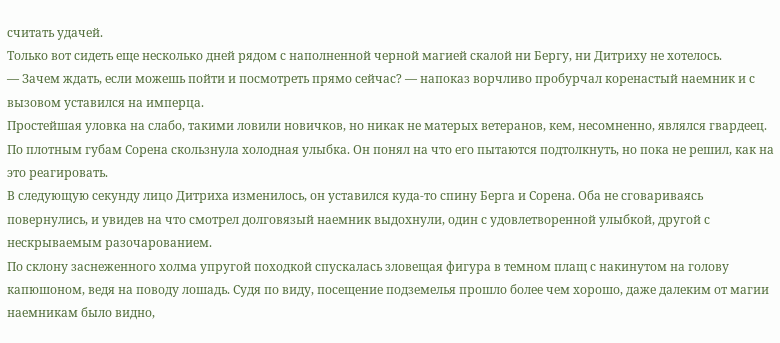считать удачей.
Только вот сидеть еще несколько дней рядом с наполненной черной магией скалой ни Бергу, ни Дитриху не хотелось.
— Зачем ждать, если можешь пойти и посмотреть прямо сейчас? — напоказ ворчливо пробурчал коренастый наемник и с вызовом уставился на имперца.
Простейшая уловка на слабо, такими ловили новичков, но никак не матерых ветеранов, кем, несомненно, являлся гвардеец. По плотным губам Сорена скользнула холодная улыбка. Он понял на что его пытаются подтолкнуть, но пока не решил, как на это реагировать.
В следующую секунду лицо Дитриха изменилось, он уставился куда-то спину Берга и Сорена. Оба не сговариваясь повернулись, и увидев на что смотрел долговязый наемник выдохнули, один с удовлетворенной улыбкой, другой с нескрываемым разочарованием.
По склону заснеженного холма упругой походкой спускалась зловещая фигура в темном плащ с накинутом на голову капюшоном, ведя на поводу лошадь. Судя по виду, посещение подземелья прошло более чем хорошо, даже далеким от магии наемникам было видно,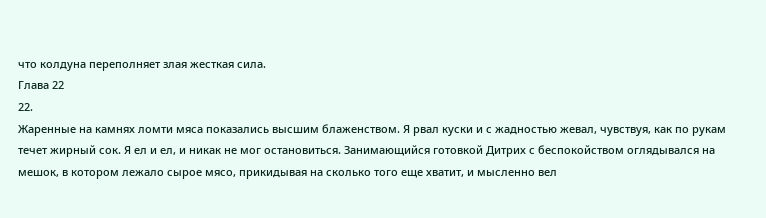что колдуна переполняет злая жесткая сила.
Глава 22
22.
Жаренные на камнях ломти мяса показались высшим блаженством. Я рвал куски и с жадностью жевал, чувствуя, как по рукам течет жирный сок. Я ел и ел, и никак не мог остановиться. Занимающийся готовкой Дитрих с беспокойством оглядывался на мешок, в котором лежало сырое мясо, прикидывая на сколько того еще хватит, и мысленно вел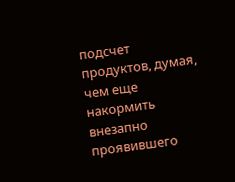подсчет продуктов, думая, чем еще накормить внезапно проявившего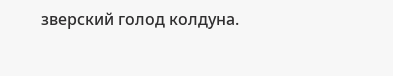зверский голод колдуна.